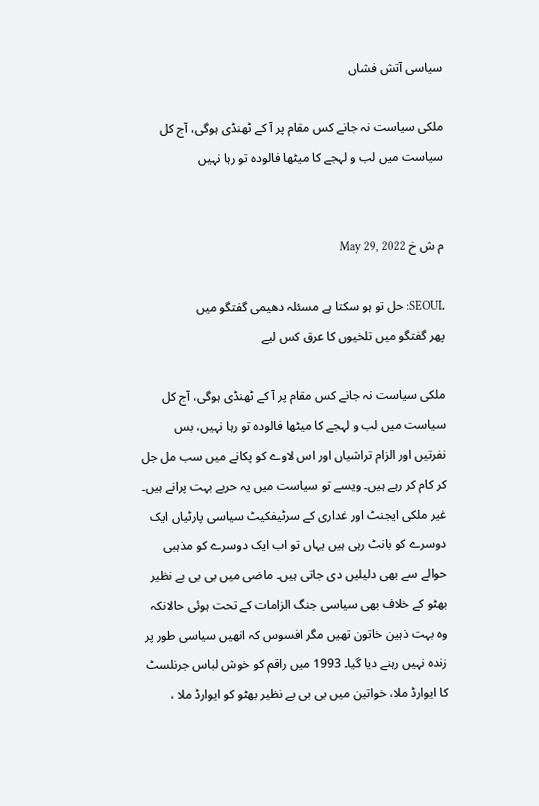سیاسی آتش فشاں

ملکی سیاست نہ جانے کس مقام پر آ کے ٹھنڈی ہوگی، آج کل سیاست میں لب و لہجے کا میٹھا فالودہ تو رہا نہیں


م ش خ May 29, 2022

SEOUL: حل تو ہو سکتا ہے مسئلہ دھیمی گفتگو میں
پھر گفتگو میں تلخیوں کا عرق کس لیے

ملکی سیاست نہ جانے کس مقام پر آ کے ٹھنڈی ہوگی، آج کل سیاست میں لب و لہجے کا میٹھا فالودہ تو رہا نہیں، بس نفرتیں اور الزام تراشیاں اور اس لاوے کو پکانے میں سب مل جل کر کام کر رہے ہیں۔ ویسے تو سیاست میں یہ حربے بہت پرانے ہیں۔ غیر ملکی ایجنٹ اور غداری کے سرٹیفکیٹ سیاسی پارٹیاں ایک دوسرے کو بانٹ رہی ہیں یہاں تو اب ایک دوسرے کو مذہبی حوالے سے بھی دلیلیں دی جاتی ہیں۔ ماضی میں بی بی بے نظیر بھٹو کے خلاف بھی سیاسی جنگ الزامات کے تحت ہوئی حالانکہ وہ بہت ذہین خاتون تھیں مگر افسوس کہ انھیں سیاسی طور پر زندہ نہیں رہنے دیا گیا۔ 1993 میں راقم کو خوش لباس جرنلسٹ کا ایوارڈ ملا، خواتین میں بی بی بے نظیر بھٹو کو ایوارڈ ملا ،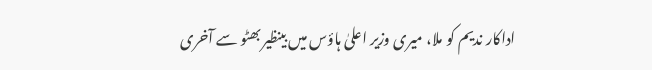اداکار ندیم کو ملا، میری وزیر اعلیٰ ہاؤس میں بینظیر بھٹو سے آخری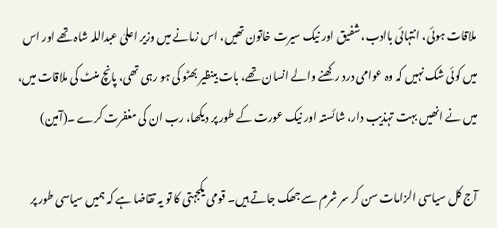ملاقات ہوئی، انتہائی باادب، شفیق اور نیک سیرت خاتون تھیں، اس زمانے میں وزیر اعلیٰ عبداللہ شاہ تھے اور اس میں کوئی شک نہیں کہ وہ عوامی درد رکھنے والے انسان تھے، بات بینظیر بھٹو کی ہو رہی تھی، پانچ منٹ کی ملاقات میں، میں نے انھیں بہت تہذیب دار، شائستہ اور نیک عورت کے طور پر دیکھا، رب ان کی مغفرت کرے ۔(آمین)

آج کل سیاسی الزامات سن کر سر شرم سے جھک جاتے ہیں۔ قومی یکجہتی کا تو یہ تقاضا ہے کہ ہمیں سیاسی طور پر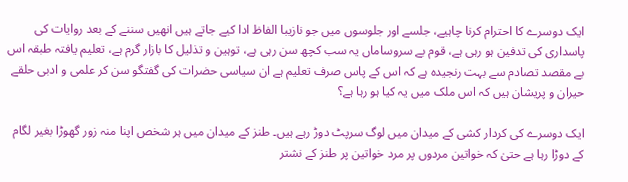ایک دوسرے کا احترام کرنا چاہیے، جلسے اور جلوسوں میں جو نازیبا الفاظ ادا کیے جاتے ہیں انھیں سننے کے بعد روایات کی پاسداری کی تدفین ہو رہی ہے، قوم بے سروساماں یہ سب کچھ سن رہی ہے، توہین و تذلیل کا بازار گرم ہے، تعلیم یافتہ طبقہ اس بے مقصد تصادم سے بہت رنجیدہ ہے کہ اس کے پاس صرف تعلیم ہے ان سیاسی حضرات کی گفتگو سن کر علمی و ادبی حلقے حیران و پریشان ہیں کہ اس ملک میں یہ کیا ہو رہا ہے؟

ایک دوسرے کی کردار کشی کے میدان میں لوگ سرپٹ دوڑ رہے ہیں۔ طنز کے میدان میں ہر شخص اپنا منہ زور گھوڑا بغیر لگام کے دوڑا رہا ہے حتیٰ کہ خواتین مردوں پر مرد خواتین پر طنز کے نشتر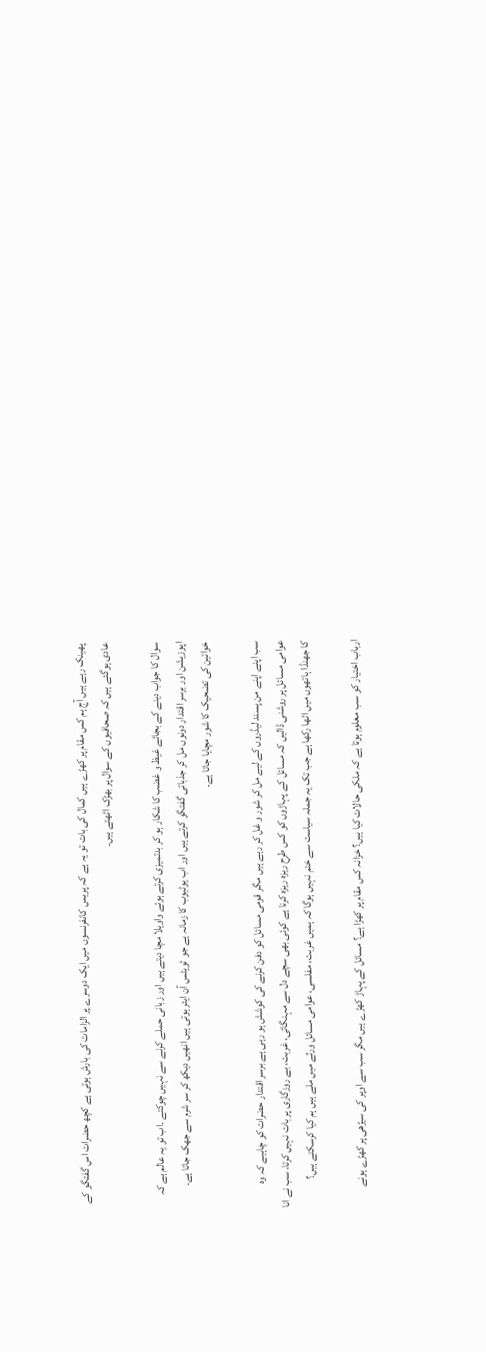پھینک رہے ہیں آج ہم کس مقام پر کھڑے ہیں کمال کی بات تو یہ ہے کہ پریس کانفرنسوں میں ایک دوسرے پر الزامات کی بارش ہوتی ہے کچھ حضرات اس گفتگو کے عادی ہوگئے ہیں کہ صحافیوں کے سوال پر بھڑک اٹھتے ہیں۔

سوال کا جواب دینے کے بجائے غیظ و غضب کا شکار ہو کر بدتمیزی کرتے ہوئے واویلا مچا دیتے ہیں اور زبانی حملے کرنے سے نہیں چوکتے ۔اب تو یہ عالم ہے کہ اپوزیشن اور برسر اقتدار دونوں مل کر جذباتی گفتگو کرتے ہیں اور اب یوٹیوب کا زمانہ ہے جو ٹویٹس آن ایئر ہوتی ہیں انھیں دیکھ کر سر شرم سے جھک جاتا ہے۔ خواتین کی تضحیک کا شور مچایا جاتا ہے۔

سب اپنے اپنے من پسند لیڈروں کے لیے مل کر شور و غل کر رہے ہیں مگر قومی مسائل کو دفن کرنے کی کوشش ہو رہی ہے برسر اقتدار حضرات کو چاہیے کہ وہ عوامی مسائل پر روشنی ڈالیں کہ مسائل کے پہاڑوں کو کس طرح ریزہ ریزہ کرنا ہے کوئی بھی سچے دل سے مہنگائی، غربت، بے روزگاری پر بات نہیں کرتا، سب نے انا کا جھنڈا ہاتھوں میں اٹھا رکھا ہے جب تک یہ جملہ سیاست سے ختم نہیں ہوگا کہ ہمیں غربت، مفلسی، عوامی مسائل ورثے میں ملے ہیں ہم کیا کرسکتے ہیں؟

ارباب اختیار کو سب معلوم ہوتا ہے کہ ملکی حالات کیا ہیں؟ خزانہ کس مقام پر کھڑا ہے؟ مسائل کے پہاڑ کھڑے ہیں مگر سب سے اوپر کی سیڑھی پر کھڑے ہونے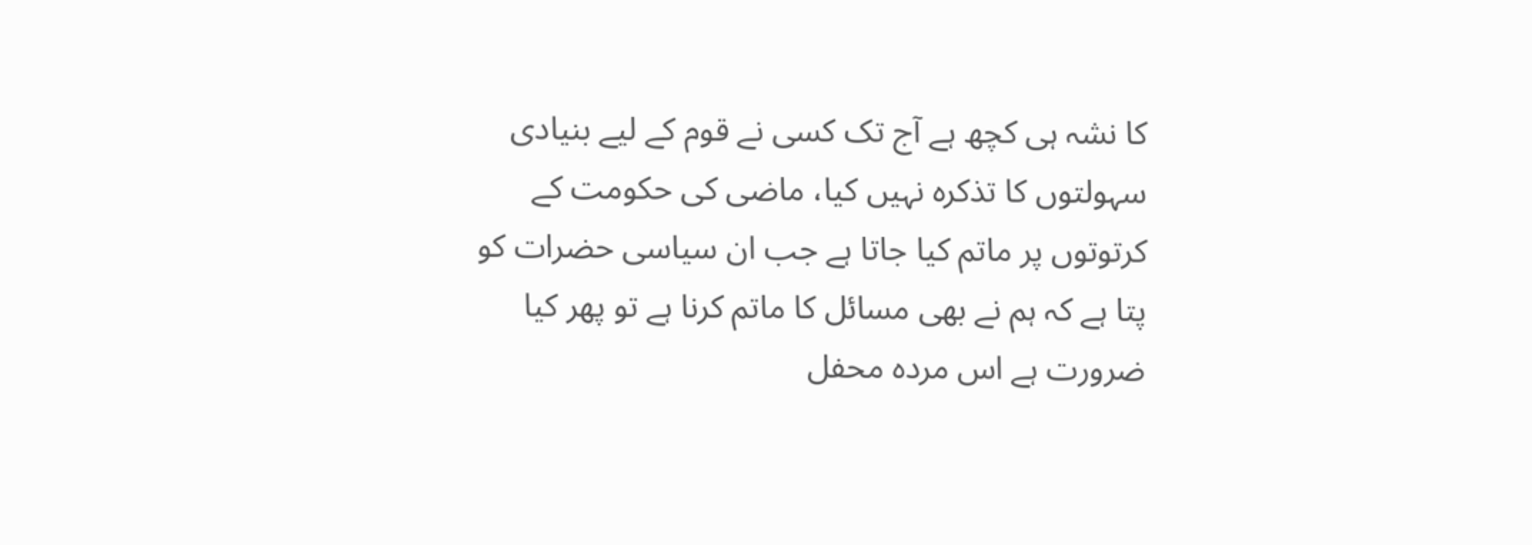کا نشہ ہی کچھ ہے آج تک کسی نے قوم کے لیے بنیادی سہولتوں کا تذکرہ نہیں کیا، ماضی کی حکومت کے کرتوتوں پر ماتم کیا جاتا ہے جب ان سیاسی حضرات کو پتا ہے کہ ہم نے بھی مسائل کا ماتم کرنا ہے تو پھر کیا ضرورت ہے اس مردہ محفل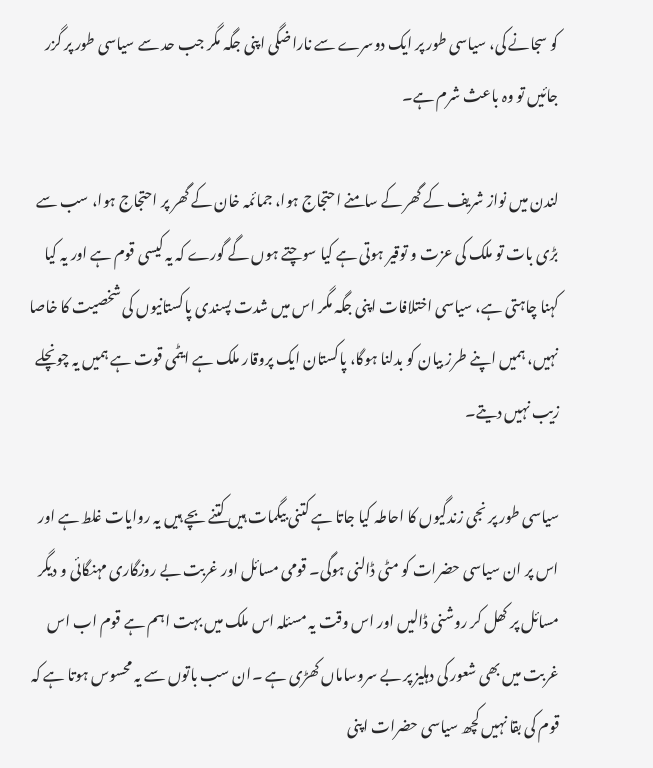کو سجانے کی، سیاسی طور پر ایک دوسرے سے ناراضگی اپنی جگہ مگر جب حد سے سیاسی طور پر گزر جائیں تو وہ باعث شرم ہے۔

لندن میں نواز شریف کے گھر کے سامنے احتجاج ہوا، جمائمہ خان کے گھر پر احتجاج ہوا، سب سے بڑی بات تو ملک کی عزت و توقیر ہوتی ہے کیا سوچتے ہوں گے گورے کہ یہ کیسی قوم ہے اور یہ کیا کہنا چاہتی ہے، سیاسی اختلافات اپنی جگہ مگر اس میں شدت پسندی پاکستانیوں کی شخصیت کا خاصا نہیں، ہمیں اپنے طرز بیان کو بدلنا ہوگا، پاکستان ایک پروقار ملک ہے ایٹمی قوت ہے ہمیں یہ چونچلے زیب نہیں دیتے۔

سیاسی طور پر نجی زندگیوں کا احاطہ کیا جاتا ہے کتنی بیگمات ہیں کتنے بچے ہیں یہ روایات غلط ہے اور اس پر ان سیاسی حضرات کو مٹی ڈالنی ہوگی۔ قومی مسائل اور غربت بے روزگاری مہنگائی و دیگر مسائل پر کھل کر روشنی ڈالیں اور اس وقت یہ مسئلہ اس ملک میں بہت اہم ہے قوم اب اس غربت میں بھی شعور کی دہلیز پر بے سروساماں کھڑی ہے ۔ان سب باتوں سے یہ محسوس ہوتا ہے کہ قوم کی بقا نہیں کچھ سیاسی حضرات اپنی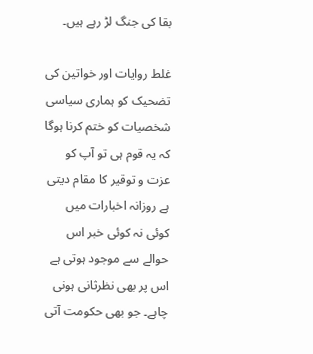بقا کی جنگ لڑ رہے ہیں۔

غلط روایات اور خواتین کی تضحیک کو ہماری سیاسی شخصیات کو ختم کرنا ہوگا کہ یہ قوم ہی تو آپ کو عزت و توقیر کا مقام دیتی ہے روزانہ اخبارات میں کوئی نہ کوئی خبر اس حوالے سے موجود ہوتی ہے اس پر بھی نظرثانی ہونی چاہے۔ جو بھی حکومت آتی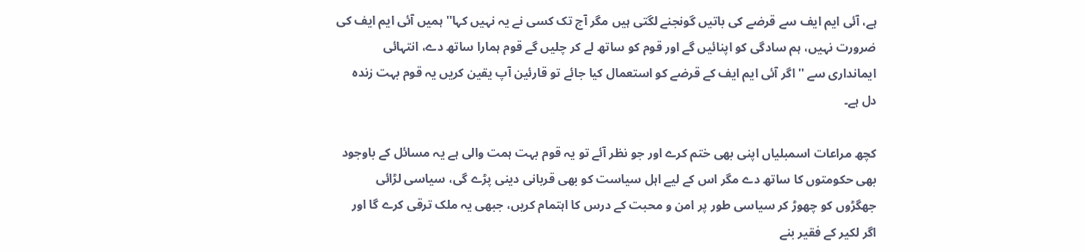ہے، آئی ایم ایف سے قرضے کی باتیں گونجنے لگتی ہیں مگر آج تک کسی نے یہ نہیں کہا'' ہمیں آئی ایم ایف کی ضرورت نہیں، ہم سادگی کو اپنائیں گے اور قوم کو ساتھ لے کر چلیں گے قوم ہمارا ساتھ دے، انتہائی ایمانداری سے ''اگر آئی ایم ایف کے قرضے کو استعمال کیا جائے تو قارئین آپ یقین کریں یہ قوم بہت زندہ دل ہے۔

کچھ مراعات اسمبلیاں اپنی بھی ختم کرے اور جو نظر آئے تو یہ قوم بہت ہمت والی ہے یہ مسائل کے باوجود بھی حکومتوں کا ساتھ دے مگر اس کے لیے اہل سیاست کو بھی قربانی دینی پڑے گی، سیاسی لڑائی جھگڑوں کو چھوڑ کر سیاسی طور پر امن و محبت کے درس کا اہتمام کریں، جبھی یہ ملک ترقی کرے گا اور اگر لکیر کے فقیر بنے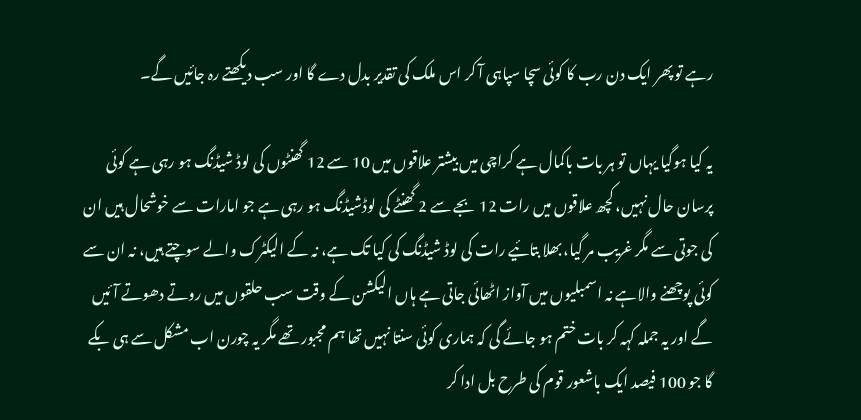رہے تو پھر ایک دن رب کا کوئی سچا سپاہی آ کر اس ملک کی تقدیر بدل دے گا اور سب دیکھتے رہ جائیں گے۔

یہ کیا ہوگیا یہاں تو ہر بات باکمال ہے کراچی میں بیشتر علاقوں میں 10 سے 12 گھنٹوں کی لوڈ شیڈنگ ہو رہی ہے کوئی پرسان حال نہیں، کچھ علاقوں میں رات 12 بجے سے 2 گھنٹے کی لوڈشیڈنگ ہو رہی ہے جو امارات سے خوشحال ہیں ان کی جوتی سے مگر غریب مر گیا، بھلا بتائیے رات کی لوڈ شیڈنگ کی کیا تک ہے، نہ کے الیکٹرک والے سوچتے ہیں، نہ ان سے کوئی پوچھنے والاہے نہ اسمبلیوں میں آواز اٹھائی جاتی ہے ہاں الیکشن کے وقت سب حلقوں میں روتے دھوتے آئیں گے اور یہ جملہ کہہ کر بات ختم ہو جائے گی کہ ہماری کوئی سنتا نہیں تھا ہم مجبور تھے مگر یہ چورن اب مشکل سے ہی بکے گا جو 100 فیصد ایک باشعور قوم کی طرح بل ادا کر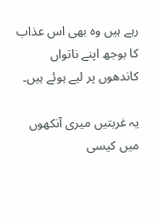رہے ہیں وہ بھی اس عذاب کا بوجھ اپنے ناتواں کاندھوں پر لیے ہوئے ہیں۔

یہ غربتیں میری آنکھوں میں کیسی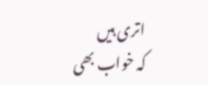اتری ہیں
کہ خواب بھی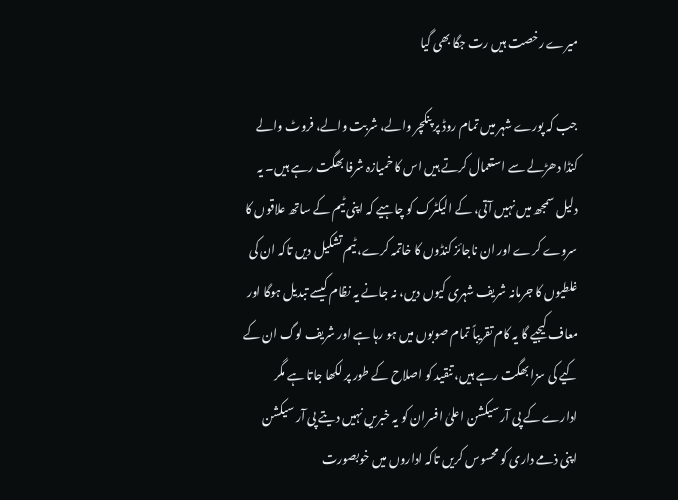میرے رخصت ہیں رت جگا بھی گیا

جب کہ پورے شہر میں تمام روڈ پر پنکچر والے، شربت والے، فروٹ والے کنڈا دھڑلے سے استعمال کرتے ہیں اس کا خمیازہ شرفا بھگت رہے ہیں۔ یہ دلیل سمجھ میں نہیں آتی، کے الیکٹرک کو چاہیے کہ اپنی ٹیم کے ساتھ علاقوں کا سروے کرے اور ان ناجائز کنڈوں کا خاتمہ کرے، ٹیم تشکیل دیں تاکہ ان کی غلطیوں کا جرمانہ شریف شہری کیوں دیں، نہ جانے یہ نظام کیسے تبدیل ہوگا اور معاف کیجیے گا یہ کام تقریباً تمام صوبوں میں ہو رہا ہے اور شریف لوگ ان کے کیے کی سزا بھگت رہے ہیں، تنقید کو اصلاح کے طور پر لکھا جاتا ہے مگر ادارے کے پی آر سیکشن اعلیٰ افسران کو یہ خبریں نہیں دیتے پی آر سیکشن اپنی ذمے داری کو محسوس کریں تاکہ اداروں میں خوبصورت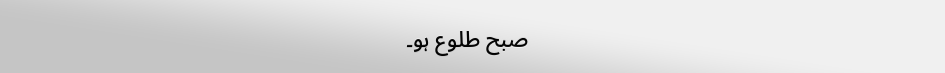صبح طلوع ہو۔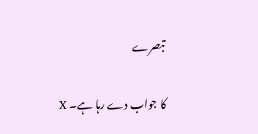تبصرے

کا جواب دے رہا ہے۔ X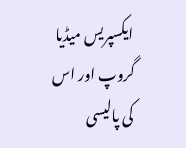ایکسپریس میڈیا گروپ اور اس کی پالیسی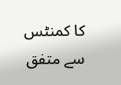کا کمنٹس سے متفق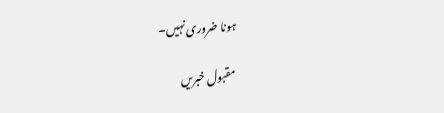ہونا ضروری نہیں۔

مقبول خبریں